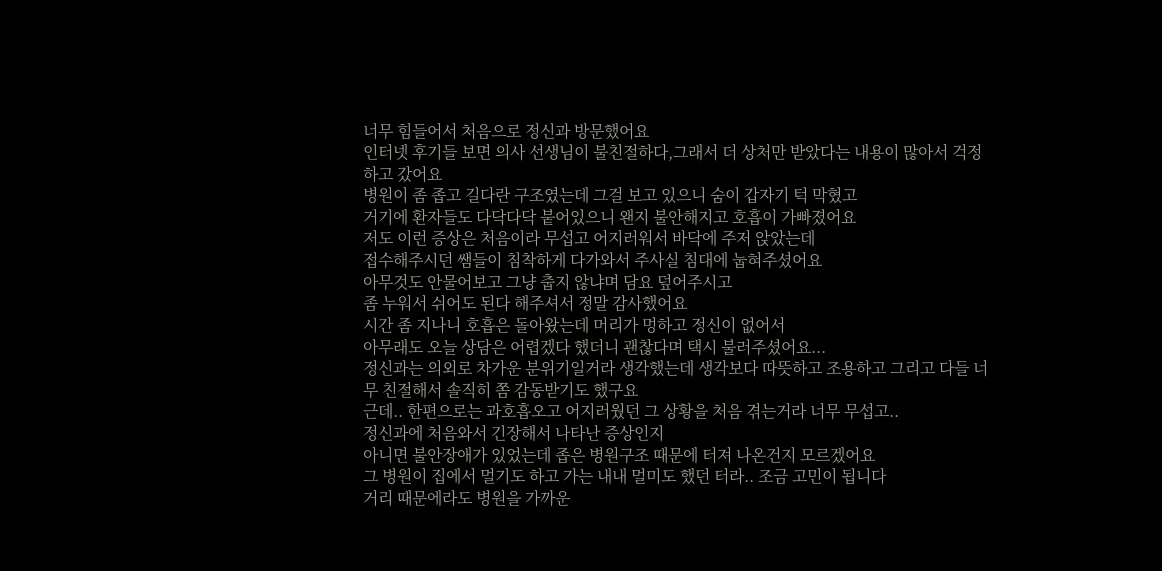너무 힘들어서 처음으로 정신과 방문했어요
인터넷 후기들 보면 의사 선생님이 불친절하다,그래서 더 상처만 받았다는 내용이 많아서 걱정하고 갔어요
병원이 좀 좁고 길다란 구조였는데 그걸 보고 있으니 숨이 갑자기 턱 막혔고
거기에 환자들도 다닥다닥 붙어있으니 왠지 불안해지고 호흡이 가빠졌어요
저도 이런 증상은 처음이라 무섭고 어지러워서 바닥에 주저 앉았는데
접수해주시던 쌤들이 침착하게 다가와서 주사실 침대에 눕혀주셨어요
아무것도 안물어보고 그냥 춥지 않냐며 담요 덮어주시고
좀 누워서 쉬어도 된다 해주셔서 정말 감사했어요
시간 좀 지나니 호흡은 돌아왔는데 머리가 멍하고 정신이 없어서
아무래도 오늘 상담은 어렵겠다 했더니 괜찮다며 택시 불러주셨어요...
정신과는 의외로 차가운 분위기일거라 생각했는데 생각보다 따뜻하고 조용하고 그리고 다들 너무 친절해서 솔직히 쫌 감동받기도 했구요
근데.. 한편으로는 과호흡오고 어지러웠던 그 상황을 처음 겪는거라 너무 무섭고..
정신과에 처음와서 긴장해서 나타난 증상인지
아니면 불안장애가 있었는데 좁은 병원구조 때문에 터져 나온건지 모르겠어요
그 병원이 집에서 멀기도 하고 가는 내내 멀미도 했던 터라.. 조금 고민이 됩니다
거리 때문에라도 병원을 가까운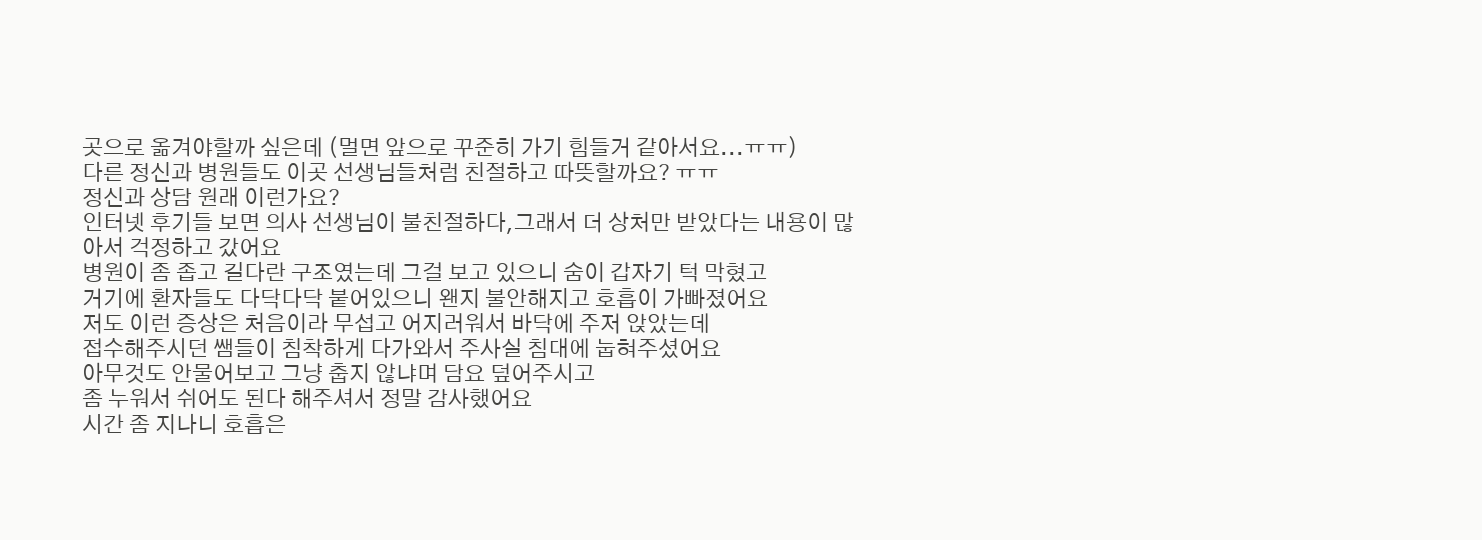곳으로 옮겨야할까 싶은데 (멀면 앞으로 꾸준히 가기 힘들거 같아서요...ㅠㅠ)
다른 정신과 병원들도 이곳 선생님들처럼 친절하고 따뜻할까요? ㅠㅠ
정신과 상담 원래 이런가요?
인터넷 후기들 보면 의사 선생님이 불친절하다,그래서 더 상처만 받았다는 내용이 많아서 걱정하고 갔어요
병원이 좀 좁고 길다란 구조였는데 그걸 보고 있으니 숨이 갑자기 턱 막혔고
거기에 환자들도 다닥다닥 붙어있으니 왠지 불안해지고 호흡이 가빠졌어요
저도 이런 증상은 처음이라 무섭고 어지러워서 바닥에 주저 앉았는데
접수해주시던 쌤들이 침착하게 다가와서 주사실 침대에 눕혀주셨어요
아무것도 안물어보고 그냥 춥지 않냐며 담요 덮어주시고
좀 누워서 쉬어도 된다 해주셔서 정말 감사했어요
시간 좀 지나니 호흡은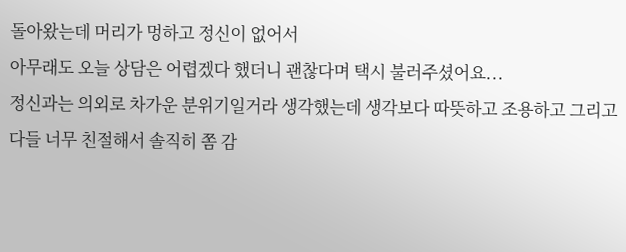돌아왔는데 머리가 멍하고 정신이 없어서
아무래도 오늘 상담은 어렵겠다 했더니 괜찮다며 택시 불러주셨어요...
정신과는 의외로 차가운 분위기일거라 생각했는데 생각보다 따뜻하고 조용하고 그리고 다들 너무 친절해서 솔직히 쫌 감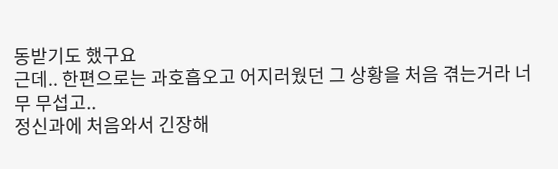동받기도 했구요
근데.. 한편으로는 과호흡오고 어지러웠던 그 상황을 처음 겪는거라 너무 무섭고..
정신과에 처음와서 긴장해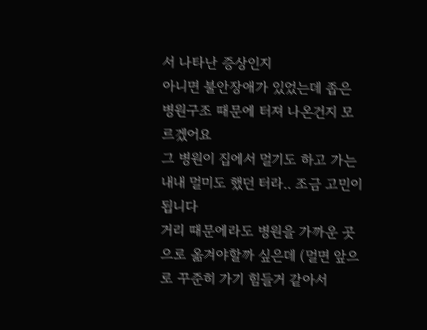서 나타난 증상인지
아니면 불안장애가 있었는데 좁은 병원구조 때문에 터져 나온건지 모르겠어요
그 병원이 집에서 멀기도 하고 가는 내내 멀미도 했던 터라.. 조금 고민이 됩니다
거리 때문에라도 병원을 가까운 곳으로 옮겨야할까 싶은데 (멀면 앞으로 꾸준히 가기 힘들거 같아서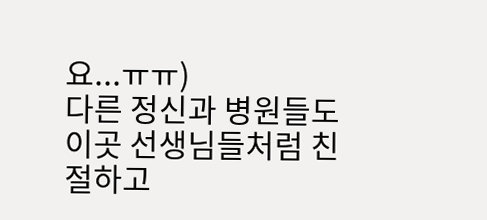요...ㅠㅠ)
다른 정신과 병원들도 이곳 선생님들처럼 친절하고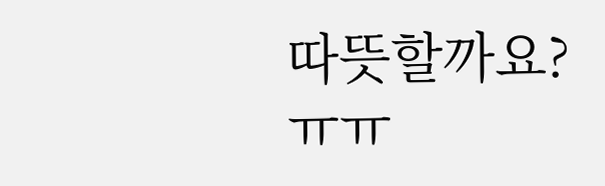따뜻할까요? ㅠㅠ